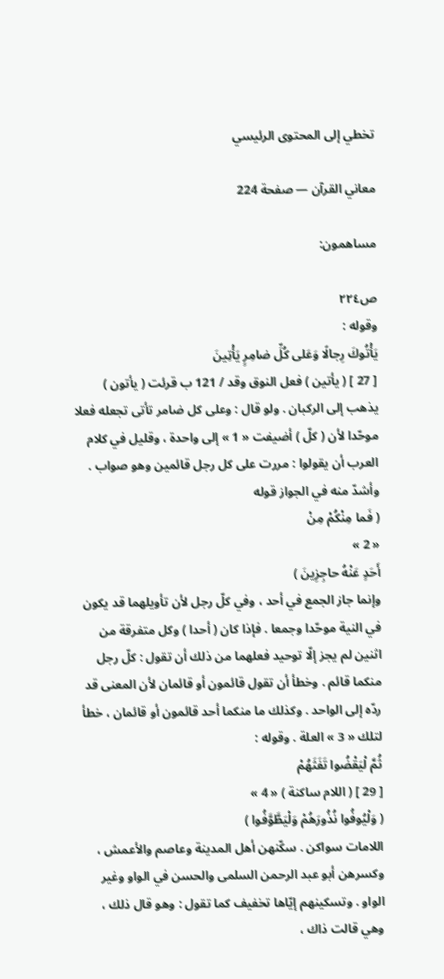تخطي إلى المحتوى الرئيسي

معاني القرآن — صفحة 224

مساهمون:

ص٢٢٤
وقوله :
يَأْتُوكَ رِجالًا وَعَلى كُلِّ ضامِرٍ يَأْتِينَ
[ 27 ] ( يأتين ) فعل النوق وقد / 121 ب قرئت ( يأتون ) يذهب إلى الركبان . ولو قال : وعلى كل ضامر تأتى تجعله فعلا موحّدا لأن ( كلّ ) أضيفت « 1 » إلى واحدة ، وقليل في كلام العرب أن يقولوا : مررت على كل رجل قائمين وهو صواب . وأشدّ منه في الجواز قوله
( فَما مِنْكُمْ مِنْ
« 2 »
أَحَدٍ عَنْهُ حاجِزِينَ )
وإنما جاز الجمع في أحد ، وفي كلّ رجل لأن تأويلهما قد يكون في النية موحّدا وجمعا . فإذا كان ( أحدا ) وكل متفرقة من اثنين لم يجز إلّا توحيد فعلهما من ذلك أن تقول : كلّ رجل منكما قائم . وخطأ أن تقول قائمون أو قائمان لأن المعنى قد ردّه إلى الواحد . وكذلك ما منكما أحد قائمون أو قائمان ، خطأ لتلك « 3 » العلة . وقوله :
ثُمَّ لْيَقْضُوا تَفَثَهُمْ
[ 29 ] ( اللام ساكنة ) « 4 »
( وَلْيُوفُوا نُذُورَهُمْ وَلْيَطَّوَّفُوا )
اللامات سواكن . سكّنهن أهل المدينة وعاصم والأعمش ، وكسرهن أبو عبد الرحمن السلمى والحسن في الواو وغير الواو . وتسكينهم إيّاها تخفيف كما تقول : وهو قال ذلك ، وهي قالت ذاك ،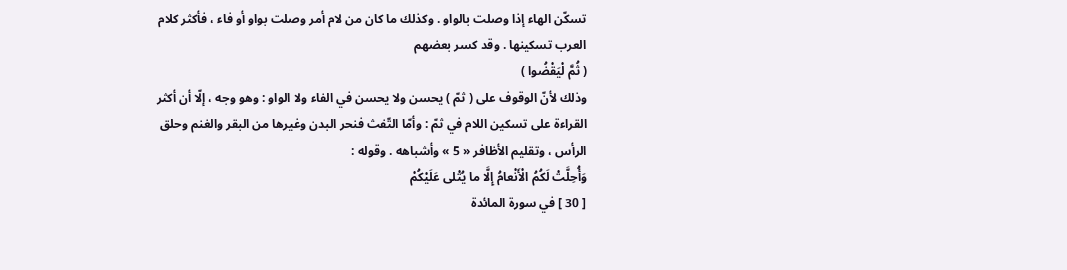تسكّن الهاء إذا وصلت بالواو . وكذلك ما كان من لام أمر وصلت بواو أو فاء ، فأكثر كلام العرب تسكينها . وقد كسر بعضهم
( ثُمَّ لْيَقْضُوا )
وذلك لأنّ الوقوف على ( ثمّ ) يحسن ولا يحسن في الفاء ولا الواو : وهو وجه ، إلّا أن أكثر القراءة على تسكين اللام في ثمّ : وأمّا التّفث فنحر البدن وغيرها من البقر والغنم وحلق الرأس ، وتقليم الأظافر « 5 » وأشباهه . وقوله :
وَأُحِلَّتْ لَكُمُ الْأَنْعامُ إِلَّا ما يُتْلى عَلَيْكُمْ
[ 30 ] في سورة المائدة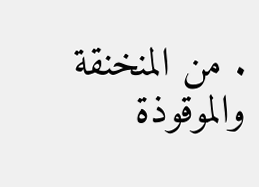. من المنخنقة والموقوذة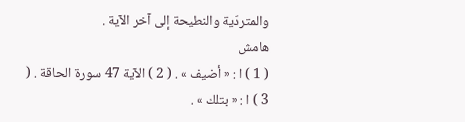والمتردّية والنطيحة إلى آخر الآية .
هامش
( 1 ) ا : « أضيف » . ( 2 ) الآية 47 سورة الحاقة . ( 3 ) ا : « بتلك » .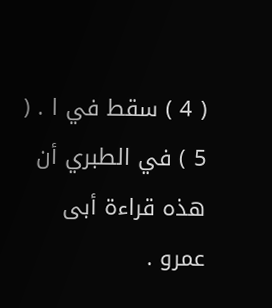( 4 ) سقط في ا . ( 5 ) في الطبري أن هذه قراءة أبى عمرو .